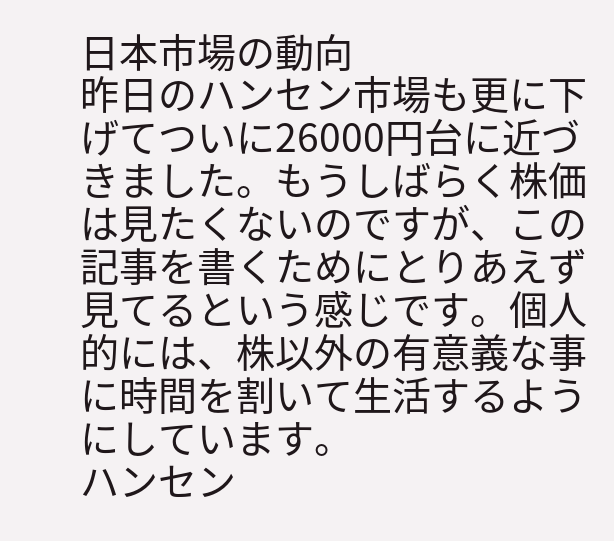日本市場の動向
昨日のハンセン市場も更に下げてついに26000円台に近づきました。もうしばらく株価は見たくないのですが、この記事を書くためにとりあえず見てるという感じです。個人的には、株以外の有意義な事に時間を割いて生活するようにしています。
ハンセン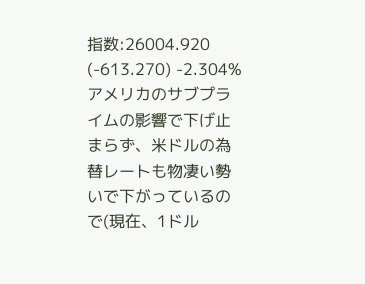指数:26004.920 (-613.270) -2.304%
アメリカのサブプライムの影響で下げ止まらず、米ドルの為替レートも物凄い勢いで下がっているので(現在、1ドル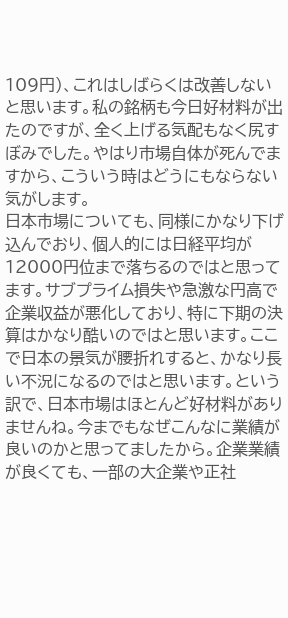109円)、これはしばらくは改善しないと思います。私の銘柄も今日好材料が出たのですが、全く上げる気配もなく尻すぼみでした。やはり市場自体が死んでますから、こういう時はどうにもならない気がします。
日本市場についても、同様にかなり下げ込んでおり、個人的には日経平均が12000円位まで落ちるのではと思ってます。サブプライム損失や急激な円高で企業収益が悪化しており、特に下期の決算はかなり酷いのではと思います。ここで日本の景気が腰折れすると、かなり長い不況になるのではと思います。という訳で、日本市場はほとんど好材料がありませんね。今までもなぜこんなに業績が良いのかと思ってましたから。企業業績が良くても、一部の大企業や正社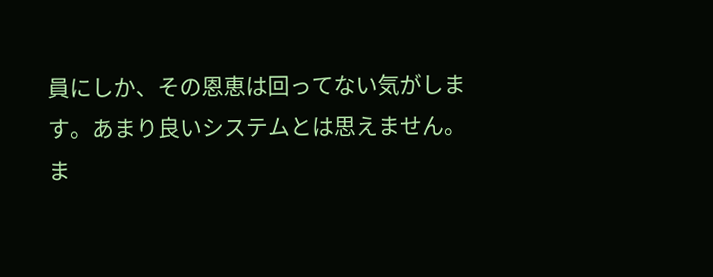員にしか、その恩恵は回ってない気がします。あまり良いシステムとは思えません。
ま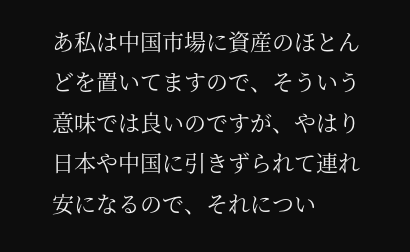あ私は中国市場に資産のほとんどを置いてますので、そういう意味では良いのですが、やはり日本や中国に引きずられて連れ安になるので、それについ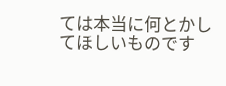ては本当に何とかしてほしいものです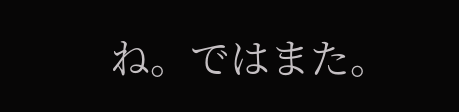ね。ではまた。